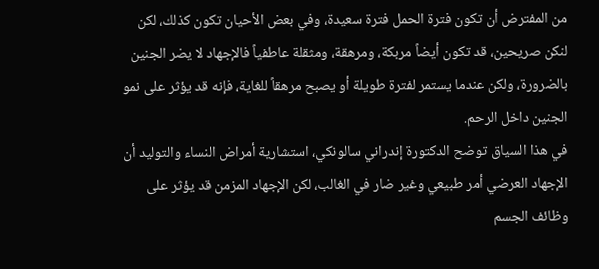من المفترض أن تكون فترة الحمل فترة سعيدة، وفي بعض الأحيان تكون كذلك، لكن لنكن صريحين، قد تكون أيضاً مربكة، ومرهقة، ومثقلة عاطفياً فالإجهاد لا يضر الجنين بالضرورة، ولكن عندما يستمر لفترة طويلة أو يصبح مرهقاً للغاية، فإنه قد يؤثر على نمو الجنين داخل الرحم.
في هذا السياق توضح الدكتورة إندراني سالونكي، استشارية أمراض النساء والتوليد أن الإجهاد العرضي أمر طبيعي وغير ضار في الغالب، لكن الإجهاد المزمن قد يؤثر على وظائف الجسم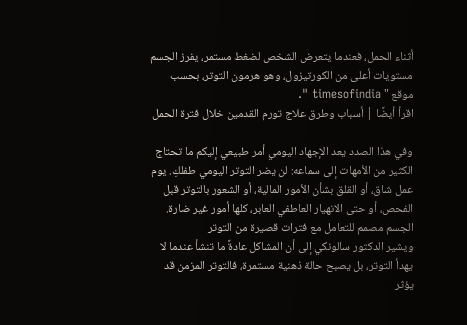أثناء الحمل، فعندما يتعرض الشخص لضغط مستمر، يفرز الجسم مستويات أعلى من الكورتيزول، وهو هرمون التوتر، بحسب موقع " timesofindia ".
اقرأ أيضًا | أسباب وطرق علاج تورم القدمين خلال فترة الحمل

وفي هذا الصدد يعد الإجهاد اليومي أمر طبيعي إليكم ما تحتاج الكثير من الأمهات إلى سماعه: لن يضر التوتر اليومي طفلكِ. يوم عمل شاق، أو القلق بشأن الأمور المالية، أو الشعور بالتوتر قبل الفحص، أو حتى الانهيار العاطفي العابر، كلها أمور غير ضارة.
الجسم مصمم للتعامل مع فترات قصيرة من التوتر
ويشير الدكتور سالونكي إلى أن المشاكل عادةً ما تنشأ عندما لا يهدأ التوتر، بل يصبح حالة ذهنية مستمرة، فالتوتر المزمن قد يؤثر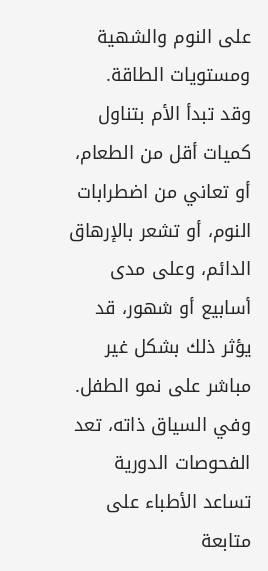على النوم والشهية ومستويات الطاقة.
وقد تبدأ الأم بتناول كميات أقل من الطعام، أو تعاني من اضطرابات النوم، أو تشعر بالإرهاق الدائم، وعلى مدى أسابيع أو شهور، قد يؤثر ذلك بشكل غير مباشر على نمو الطفل.
وفي السياق ذاته، تعد الفحوصات الدورية تساعد الأطباء على متابعة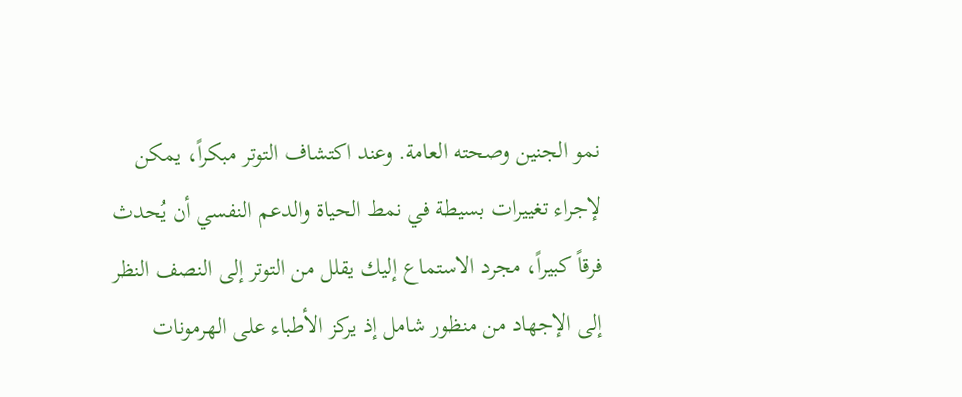نمو الجنين وصحته العامة. وعند اكتشاف التوتر مبكراً، يمكن لإجراء تغييرات بسيطة في نمط الحياة والدعم النفسي أن يُحدث فرقاً كبيراً، مجرد الاستماع إليك يقلل من التوتر إلى النصف النظر إلى الإجهاد من منظور شامل إذ يركز الأطباء على الهرمونات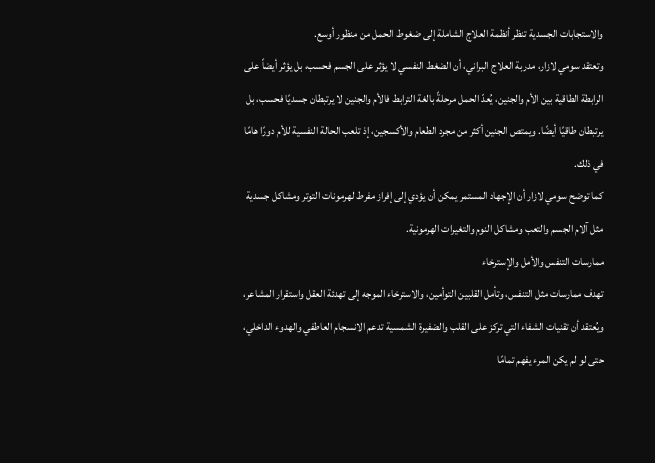والاستجابات الجسدية تنظر أنظمة العلاج الشاملة إلى ضغوط الحمل من منظور أوسع.
وتعتقد سومي لازار، مدربة العلاج البراني، أن الضغط النفسي لا يؤثر على الجسم فحسب، بل يؤثر أيضاً على الرابطة الطاقية بين الأم والجنين، يُعدّ الحمل مرحلةً بالغة الترابط فالأم والجنين لا يرتبطان جسديًا فحسب، بل يرتبطان طاقيًا أيضًا. ويمتص الجنين أكثر من مجرد الطعام والأكسجين، إذ تلعب الحالة النفسية للأم دورًا هامًا في ذلك.
كما توضح سومي لازار أن الإجهاد المستمر يمكن أن يؤدي إلى إفراز مفرط لهرمونات التوتر ومشاكل جسدية مثل آلام الجسم والتعب ومشاكل النوم والتغيرات الهرمونية.
ممارسات التنفس والأمل والإسترخاء
تهدف ممارسات مثل التنفس، وتأمل القلبين التوأمين، والاسترخاء الموجه إلى تهدئة العقل واستقرار المشاعر، ويُعتقد أن تقنيات الشفاء التي تركز على القلب والضفيرة الشمسية تدعم الانسجام العاطفي والهدوء الداخلي، حتى لو لم يكن المرء يفهم تمامًا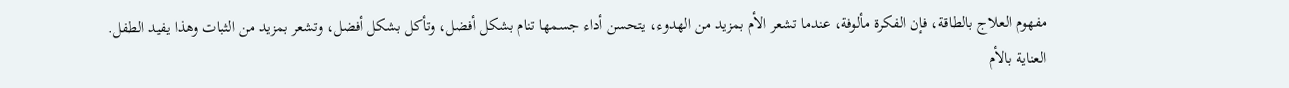مفهوم العلاج بالطاقة، فإن الفكرة مألوفة، عندما تشعر الأم بمزيد من الهدوء، يتحسن أداء جسمها تنام بشكل أفضل، وتأكل بشكل أفضل، وتشعر بمزيد من الثبات وهذا يفيد الطفل.
العناية بالأم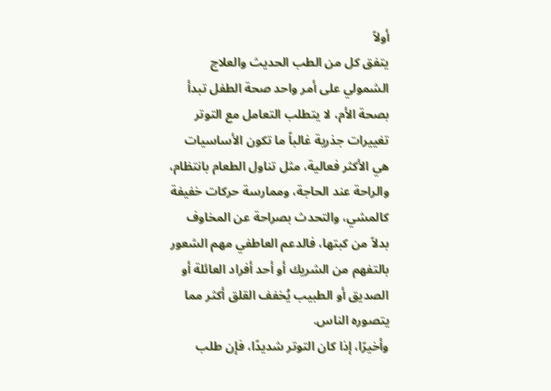أولاً
يتفق كل من الطب الحديث والعلاج الشمولي على أمر واحد صحة الطفل تبدأ بصحة الأم، لا يتطلب التعامل مع التوتر تغييرات جذرية غالباً ما تكون الأساسيات هي الأكثر فعالية، مثل تناول الطعام بانتظام، والراحة عند الحاجة، وممارسة حركات خفيفة كالمشي، والتحدث بصراحة عن المخاوف بدلاً من كبتها، فالدعم العاطفي مهم الشعور بالتفهم من الشريك أو أحد أفراد العائلة أو الصديق أو الطبيب يُخفف القلق أكثر مما يتصوره الناس.
وأخيرًا، إذا كان التوتر شديدًا، فإن طلب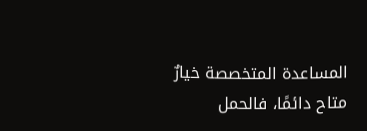المساعدة المتخصصة خيارٌ متاح دائمًا، فالحمل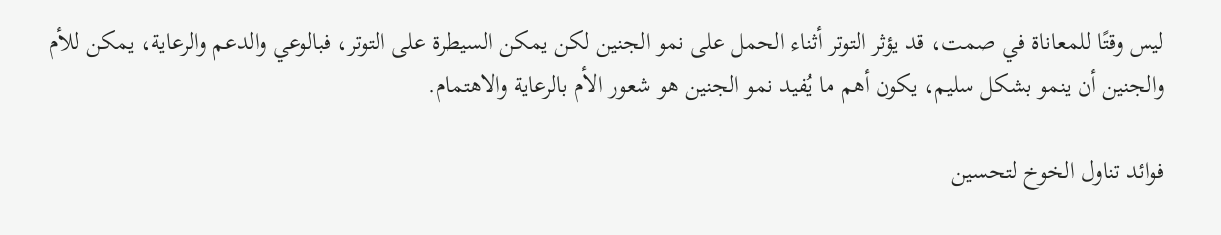ليس وقتًا للمعاناة في صمت، قد يؤثر التوتر أثناء الحمل على نمو الجنين لكن يمكن السيطرة على التوتر، فبالوعي والدعم والرعاية، يمكن للأم والجنين أن ينمو بشكل سليم، يكون أهم ما يُفيد نمو الجنين هو شعور الأم بالرعاية والاهتمام.

فوائد تناول الخوخ لتحسين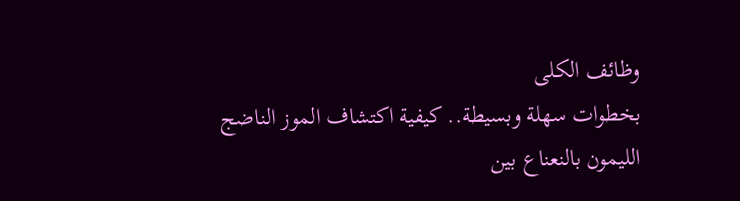وظائف الكلى
بخطوات سهلة وبسيطة.. كيفية اكتشاف الموز الناضج
الليمون بالنعناع بين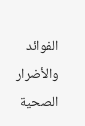الفوائد والأضرار الصحية